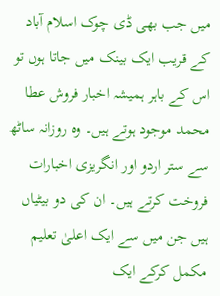میں جب بھی ڈی چوک اسلام آباد کے قریب ایک بینک میں جاتا ہوں تو اس کے باہر ہمیشہ اخبار فروش عطا محمد موجود ہوتے ہیں۔ وہ روزانہ ساٹھ سے ستر اردو اور انگریزی اخبارات فروخت کرتے ہیں۔ ان کی دو بیٹیاں ہیں جن میں سے ایک اعلیٰ تعلیم مکمل کرکے ایک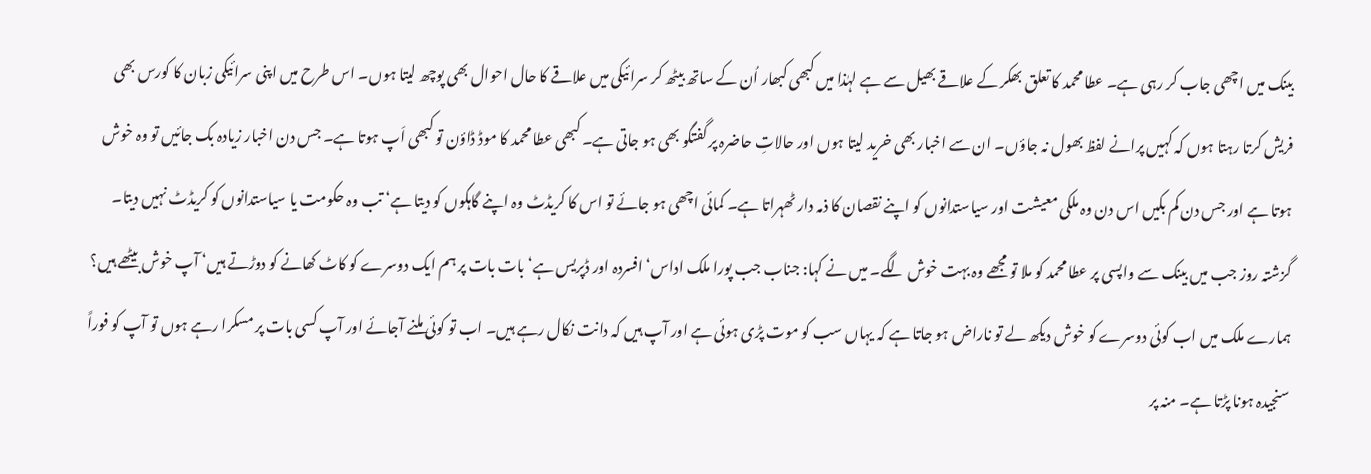بینک میں اچھی جاب کر رہی ہے۔ عطا محمد کا تعلق بھکر کے علاقے بھیل سے ہے لہٰذا میں کبھی کبھار اُن کے ساتھ بیٹھ کر سرائیکی میں علاقے کا حال احوال بھی پوچھ لیتا ہوں۔ اس طرح میں اپنی سرائیکی زبان کا کورس بھی فریش کرتا رہتا ہوں کہ کہیں پرانے لفظ بھول نہ جاؤں۔ ان سے اخبار بھی خرید لیتا ہوں اور حالاتِ حاضرہ پر گفتگو بھی ہو جاتی ہے۔ کبھی عطا محمد کا موڈ ڈاؤن تو کبھی اَپ ہوتا ہے۔ جس دن اخبار زیادہ بک جائیں تو وہ خوش ہوتا ہے اور جس دن کم بکیں اس دن وہ ملکی معیشت اور سیاستدانوں کو اپنے نقصان کا ذمہ دار ٹھہراتا ہے۔ کمائی اچھی ہو جائے تو اس کا کریڈٹ وہ اپنے گاہکوں کو دیتا ہے‘ تب وہ حکومت یا سیاستدانوں کو کریڈٹ نہیں دیتا۔
گزشتہ روز جب میں بینک سے واپسی پر عطا محمد کو ملا تو مجھے وہ بہت خوش لگے۔ میں نے کہا: جناب جب پورا ملک اداس‘ افسردہ اور ڈپریس ہے‘ بات بات پر ہم ایک دوسرے کو کاٹ کھانے کو دوڑتے ہیں‘ آپ خوش بیٹھے ہیں؟ ہمارے ملک میں اب کوئی دوسرے کو خوش دیکھ لے تو ناراض ہو جاتا ہے کہ یہاں سب کو موت پڑی ہوئی ہے اور آپ ہیں کہ دانت نکال رہے ہیں۔ اب تو کوئی ملنے آجائے اور آپ کسی بات پر مسکرا رہے ہوں تو آپ کو فوراً سنجیدہ ہونا پڑتا ہے۔ منہ پر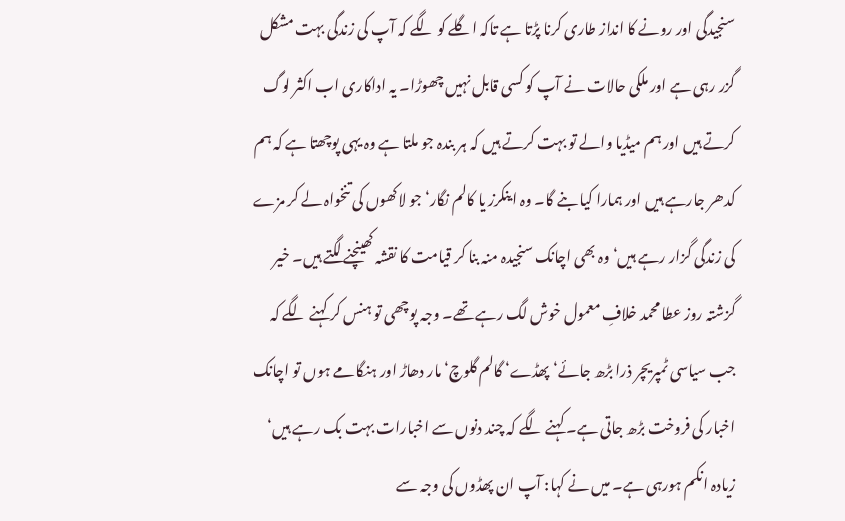سنجیدگی اور رونے کا انداز طاری کرنا پڑتا ہے تاکہ اگلے کو لگے کہ آپ کی زندگی بہت مشکل گزر رہی ہے اور ملکی حالات نے آپ کو کسی قابل نہیں چھوڑا۔ یہ اداکاری اب اکثر لوگ کرتے ہیں اور ہم میڈیا والے تو بہت کرتے ہیں کہ ہر بندہ جو ملتا ہے وہ یہی پوچھتا ہے کہ ہم کدھر جارہے ہیں اور ہمارا کیا بنے گا۔ وہ اینکرز یا کالم نگار‘ جو لاکھوں کی تنخواہ لے کر مزے کی زندگی گزار رہے ہیں‘ وہ بھی اچانک سنجیدہ منہ بنا کر قیامت کا نقشہ کھینچنے لگتے ہیں۔ خیر گزشتہ روز عطا محمد خلافِ معمول خوش لگ رہے تھے۔ وجہ پوچھی تو ہنس کر کہنے لگے کہ جب سیاسی ٹمپریچر ذرا بڑھ جائے‘ پھڈے‘ گالم گلوچ‘ مار دھاڑ اور ہنگامے ہوں تو اچانک اخبار کی فروخت بڑھ جاتی ہے۔ کہنے لگے کہ چند دنوں سے اخبارات بہت بک رہے ہیں‘ زیادہ انکم ہورہی ہے۔ میں نے کہا: آپ ان پھڈوں کی وجہ سے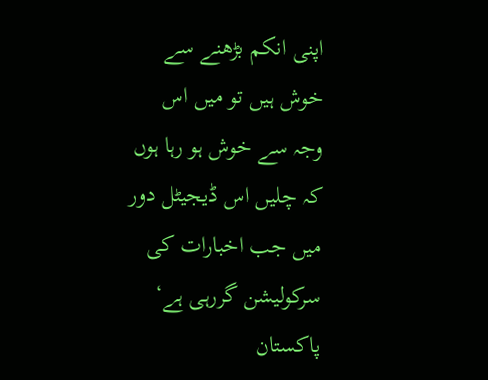اپنی انکم بڑھنے سے خوش ہیں تو میں اس وجہ سے خوش ہو رہا ہوں کہ چلیں اس ڈیجیٹل دور میں جب اخبارات کی سرکولیشن گررہی ہے‘ پاکستان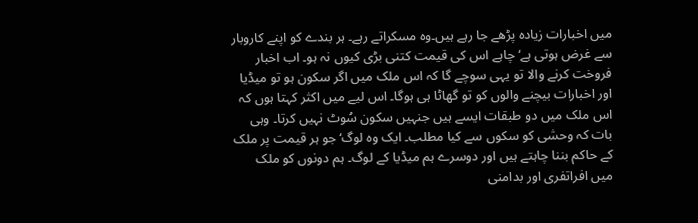میں اخبارات زیادہ پڑھے جا رہے ہیں۔وہ مسکراتے رہے۔ ہر بندے کو اپنے کاروبار سے غرض ہوتی ہے‘ چاہے اس کی قیمت کتنی بڑی کیوں نہ ہو۔ اب اخبار فروخت کرنے والا تو یہی سوچے گا کہ اس ملک میں اگر سکون ہو تو میڈیا اور اخبارات بیچنے والوں کو تو گھاٹا ہی ہوگا۔ اس لیے میں اکثر کہتا ہوں کہ اس ملک میں دو طبقات ایسے ہیں جنہیں سکون سُوٹ نہیں کرتا۔ وہی بات کہ وحشی کو سکوں سے کیا مطلب۔ ایک وہ لوگ‘ جو ہر قیمت پر ملک کے حاکم بننا چاہتے ہیں اور دوسرے ہم میڈیا کے لوگ۔ ہم دونوں کو ملک میں افراتفری اور بدامنی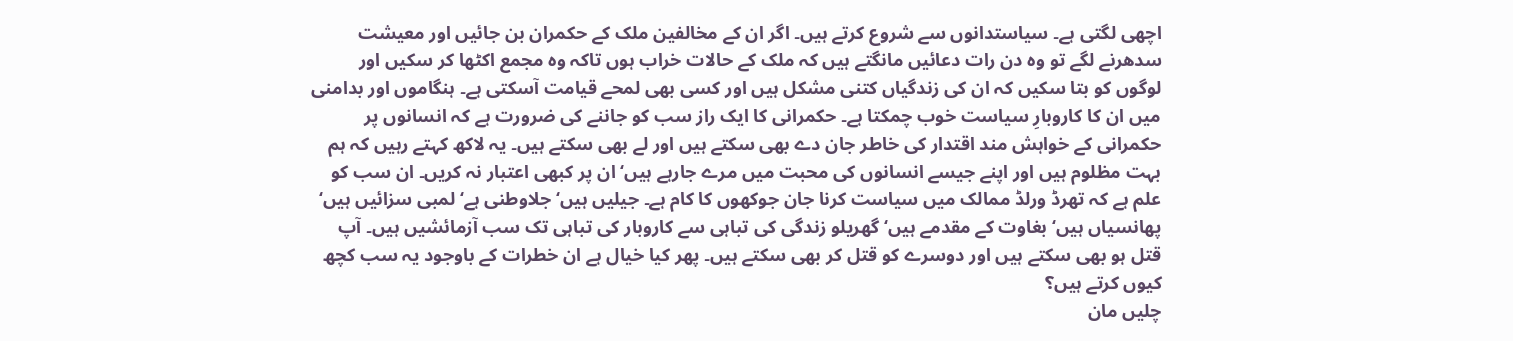اچھی لگتی ہے۔ سیاستدانوں سے شروع کرتے ہیں۔ اگر ان کے مخالفین ملک کے حکمران بن جائیں اور معیشت سدھرنے لگے تو وہ دن رات دعائیں مانگتے ہیں کہ ملک کے حالات خراب ہوں تاکہ وہ مجمع اکٹھا کر سکیں اور لوگوں کو بتا سکیں کہ ان کی زندگیاں کتنی مشکل ہیں اور کسی بھی لمحے قیامت آسکتی ہے۔ ہنگاموں اور بدامنی میں ان کا کاروبارِ سیاست خوب چمکتا ہے۔ حکمرانی کا ایک راز سب کو جاننے کی ضرورت ہے کہ انسانوں پر حکمرانی کے خواہش مند اقتدار کی خاطر جان دے بھی سکتے ہیں اور لے بھی سکتے ہیں۔ یہ لاکھ کہتے رہیں کہ ہم بہت مظلوم ہیں اور اپنے جیسے انسانوں کی محبت میں مرے جارہے ہیں‘ ان پر کبھی اعتبار نہ کریں۔ ان سب کو علم ہے کہ تھرڈ ورلڈ ممالک میں سیاست کرنا جان جوکھوں کا کام ہے۔ جیلیں ہیں‘ جلاوطنی ہے‘ لمبی سزائیں ہیں‘ پھانسیاں ہیں‘ بغاوت کے مقدمے ہیں‘ گھریلو زندگی کی تباہی سے کاروبار کی تباہی تک سب آزمائشیں ہیں۔ آپ قتل ہو بھی سکتے ہیں اور دوسرے کو قتل کر بھی سکتے ہیں۔ پھر کیا خیال ہے ان خطرات کے باوجود یہ سب کچھ کیوں کرتے ہیں؟
چلیں مان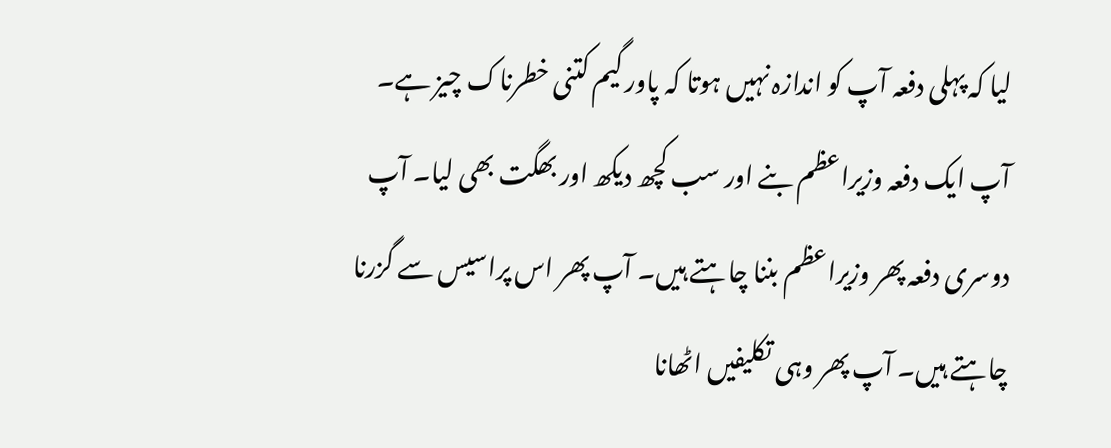لیا کہ پہلی دفعہ آپ کو اندازہ نہیں ہوتا کہ پاور گیم کتنی خطرناک چیز ہے۔ آپ ایک دفعہ وزیراعظم بنے اور سب کچھ دیکھ اور بھگت بھی لیا۔ آپ دوسری دفعہ پھر وزیراعظم بننا چاہتے ہیں۔ آپ پھر اس پراسیس سے گزرنا چاہتے ہیں۔ آپ پھر وہی تکلیفیں اٹھانا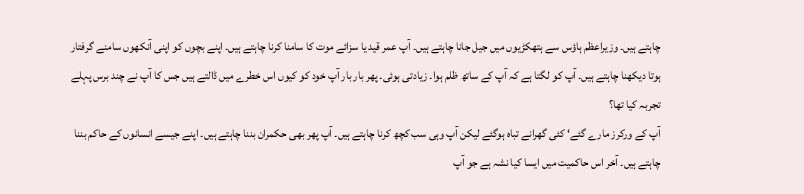چاہتے ہیں۔ وزیراعظم ہاؤس سے ہتھکڑیوں میں جیل جانا چاہتے ہیں۔ آپ عمر قید یا سزائے موت کا سامنا کرنا چاہتے ہیں۔ اپنے بچوں کو اپنی آنکھوں سامنے گرفتار ہوتا دیکھنا چاہتے ہیں۔ آپ کو لگتا ہے کہ آپ کے ساتھ ظلم ہوا۔ زیادتی ہوئی۔ پھر بار بار آپ خود کو کیوں اس خطرے میں ڈالتے ہیں جس کا آپ نے چند برس پہلے تجربہ کیا تھا؟
آپ کے ورکرز مارے گئے‘ کئی گھرانے تباہ ہوگئے لیکن آپ وہی سب کچھ کرنا چاہتے ہیں۔ آپ پھر بھی حکمران بننا چاہتے ہیں۔ اپنے جیسے انسانوں کے حاکم بننا چاہتے ہیں۔ آخر اس حاکمیت میں ایسا کیا نشہ ہے جو آپ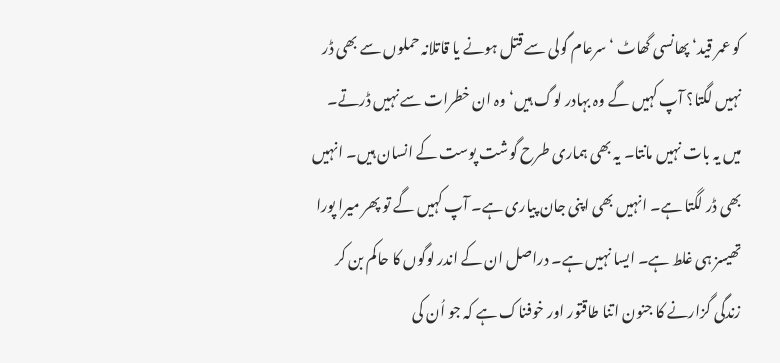کو عمر قید‘ پھانسی گھاٹ ‘ سرعام گولی سے قتل ہونے یا قاتلانہ حملوں سے بھی ڈر نہیں لگتا؟ آپ کہیں گے وہ بہادر لوگ ہیں‘ وہ ان خطرات سے نہیں ڈرتے۔ میں یہ بات نہیں مانتا۔ یہ بھی ہماری طرح گوشت پوست کے انسان ہیں۔ انہیں بھی ڈر لگتا ہے۔ انہیں بھی اپنی جان پیاری ہے۔ آپ کہیں گے تو پھر میرا پورا تھیسز ہی غلط ہے۔ ایسا نہیں ہے۔ دراصل ان کے اندر لوگوں کا حاکم بن کر زندگی گزارنے کا جنون اتنا طاقتور اور خوفناک ہے کہ جو اُن کی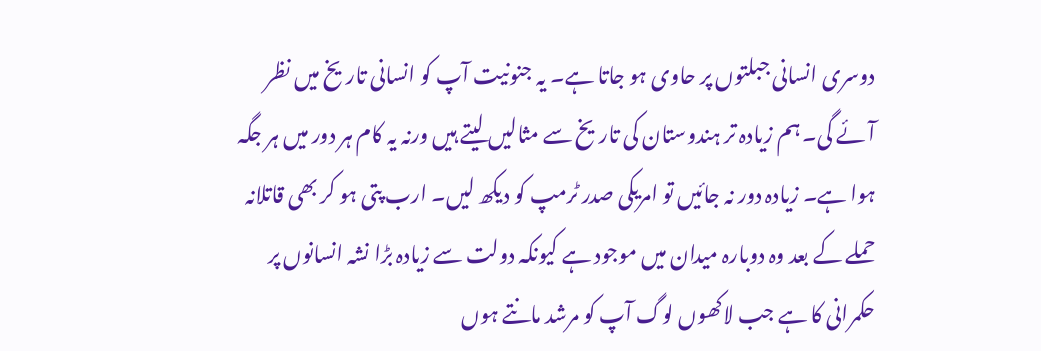دوسری انسانی جبلتوں پر حاوی ہو جاتا ہے۔ یہ جنونیت آپ کو انسانی تاریخ میں نظر آئے گی۔ ہم زیادہ تر ہندوستان کی تاریخ سے مثالیں لیتے ہیں ورنہ یہ کام ہر دور میں ہر جگہ ہوا ہے۔ زیادہ دور نہ جائیں تو امریکی صدر ٹرمپ کو دیکھ لیں۔ ارب پتی ہو کر بھی قاتلانہ حملے کے بعد وہ دوبارہ میدان میں موجود ہے کیونکہ دولت سے زیادہ بڑا نشہ انسانوں پر حکمرانی کا ہے جب لاکھوں لوگ آپ کو مرشد مانتے ہوں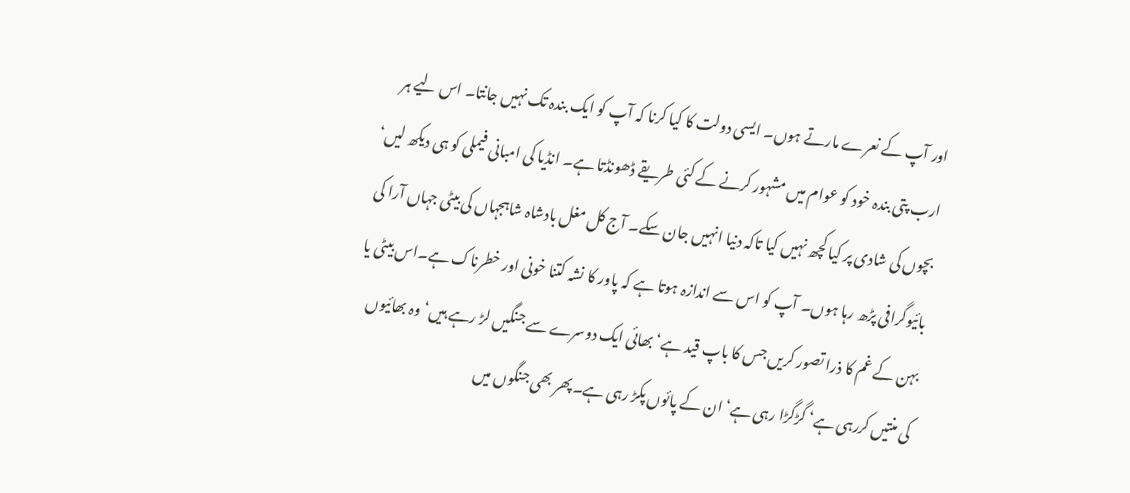اور آپ کے نعرے مارتے ہوں۔ ایسی دولت کا کیا کرنا کہ آپ کو ایک بندہ تک نہیں جانتا۔ اس لیے ہر ارب پتی بندہ خود کو عوام میں مشہور کرنے کے کئی طریقے ڈھونڈتا ہے۔ انڈیا کی امبانی فیملی کو ہی دیکھ لیں‘ بچوں کی شادی پر کیا کچھ نہیں کیا تاکہ دنیا انہیں جان سکے۔ آج کل مغل بادشاہ شاہجہاں کی بیٹی جہاں آرا کی بائیوگرافی پڑھ رہا ہوں۔ آپ کو اس سے اندازہ ہوتا ہے کہ پاور کا نشہ کتنا خونی اور خطرناک ہے۔اس بیٹی یا بہن کے غم کا ذرا تصور کریں جس کا باپ قید ہے‘ بھائی ایک دوسرے سے جنگیں لڑ رہے ہیں‘ وہ بھائیوں کی منتیں کررہی ہے‘ گڑگڑا رہی ہے‘ ان کے پائوں پکڑ رہی ہے۔پھر بھی جنگوں میں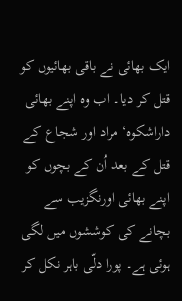ایک بھائی نے باقی بھائیوں کو قتل کر دیا۔ اب وہ اپنے بھائی داراشکوہ‘ مراد اور شجاع کے قتل کے بعد اُن کے بچوں کو اپنے بھائی اورنگزیب سے بچانے کی کوششوں میں لگی ہوئی ہے۔ پورا دلّی باہر نکل کر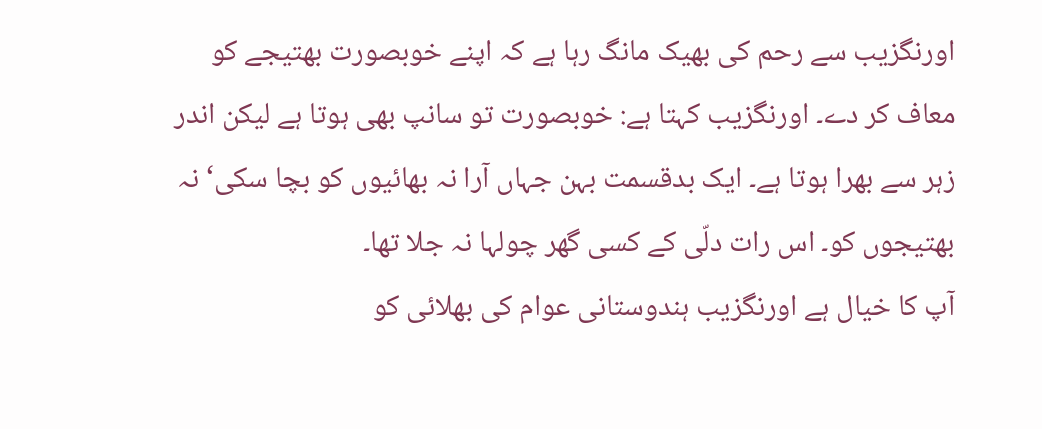اورنگزیب سے رحم کی بھیک مانگ رہا ہے کہ اپنے خوبصورت بھتیجے کو معاف کر دے۔ اورنگزیب کہتا ہے: خوبصورت تو سانپ بھی ہوتا ہے لیکن اندر زہر سے بھرا ہوتا ہے۔ ایک بدقسمت بہن جہاں آرا نہ بھائیوں کو بچا سکی‘ نہ بھتیجوں کو۔ اس رات دلّی کے کسی گھر چولہا نہ جلا تھا۔
آپ کا خیال ہے اورنگزیب ہندوستانی عوام کی بھلائی کو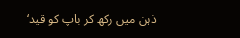ذہن میں رکھ کر باپ کو قید‘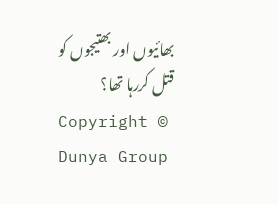بھائیوں اور بھتیجوں کو قتل کررہا تھا؟
Copyright © Dunya Group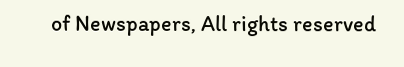of Newspapers, All rights reserved